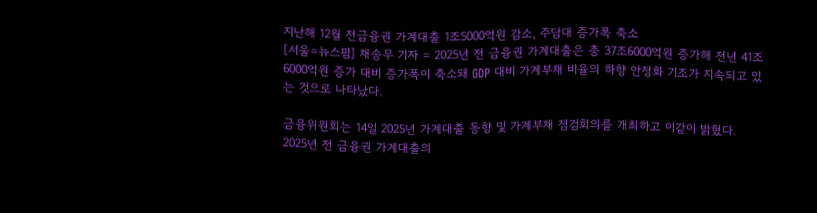지난해 12월 전금융권 가계대출 1조5000억원 감소, 주담대 증가폭 축소
[서울=뉴스핌] 채송무 기자 = 2025년 전 금융권 가계대출은 총 37조6000억원 증가해 전년 41조6000억원 증가 대비 증가폭이 축소돼 GDP 대비 가계부채 비율의 하향 안정화 기조가 지속되고 있는 것으로 나타났다.

금융위원회는 14일 2025년 가계대출 동향 및 가계부채 점검회의를 개최하고 이같이 밝혔다. 2025년 전 금융권 가계대출의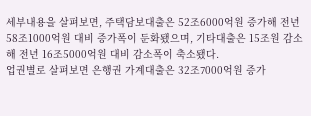세부내용을 살펴보면, 주택담보대출은 52조6000억원 증가해 전년 58조1000억원 대비 증가폭이 둔화됐으며, 기타대출은 15조원 감소해 전년 16조5000억원 대비 감소폭이 축소됐다.
업권별로 살펴보면 은행권 가계대출은 32조7000억원 증가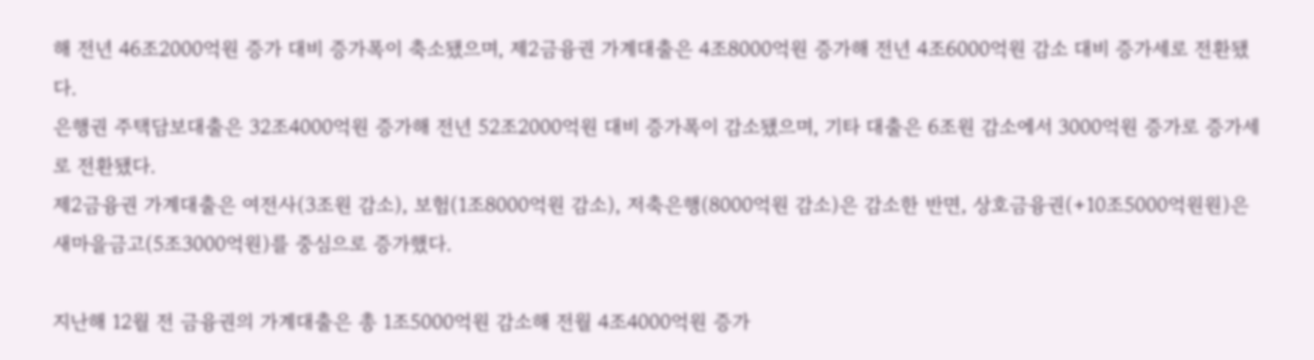해 전년 46조2000억원 증가 대비 증가폭이 축소됐으며, 제2금융권 가계대출은 4조8000억원 증가해 전년 4조6000억원 감소 대비 증가세로 전환됐다.
은행권 주택담보대출은 32조4000억원 증가해 전년 52조2000억원 대비 증가폭이 감소됐으며, 기타 대출은 6조원 감소에서 3000억원 증가로 증가세로 전환됐다.
제2금융권 가계대출은 여전사(3조원 감소), 보험(1조8000억원 감소), 저축은행(8000억원 감소)은 감소한 반면, 상호금융권(+10조5000억원원)은 새마을금고(5조3000억원)를 중심으로 증가했다.

지난해 12월 전 금융권의 가계대출은 총 1조5000억원 감소해 전월 4조4000억원 증가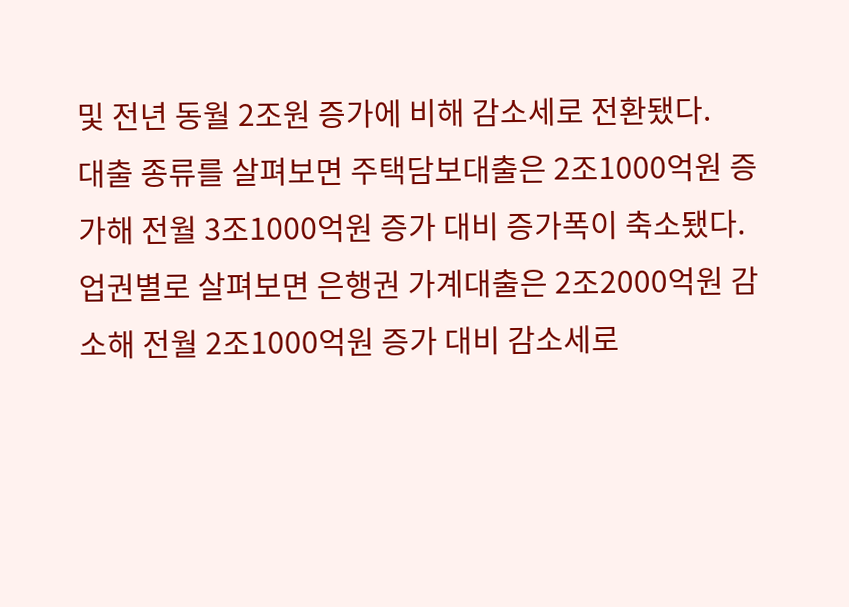및 전년 동월 2조원 증가에 비해 감소세로 전환됐다.
대출 종류를 살펴보면 주택담보대출은 2조1000억원 증가해 전월 3조1000억원 증가 대비 증가폭이 축소됐다. 업권별로 살펴보면 은행권 가계대출은 2조2000억원 감소해 전월 2조1000억원 증가 대비 감소세로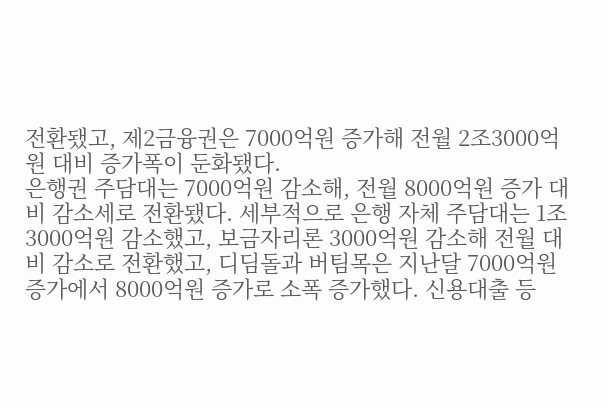전환됐고, 제2금융권은 7000억원 증가해 전월 2조3000억원 대비 증가폭이 둔화됐다.
은행권 주담대는 7000억원 감소해, 전월 8000억원 증가 대비 감소세로 전환됐다. 세부적으로 은행 자체 주담대는 1조3000억원 감소했고, 보금자리론 3000억원 감소해 전월 대비 감소로 전환했고, 디딤돌과 버팀목은 지난달 7000억원 증가에서 8000억원 증가로 소폭 증가했다. 신용대출 등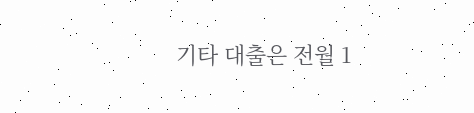기타 대출은 전월 1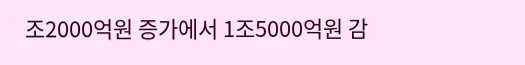조2000억원 증가에서 1조5000억원 감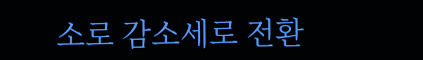소로 감소세로 전환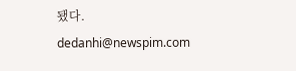됐다.
dedanhi@newspim.com